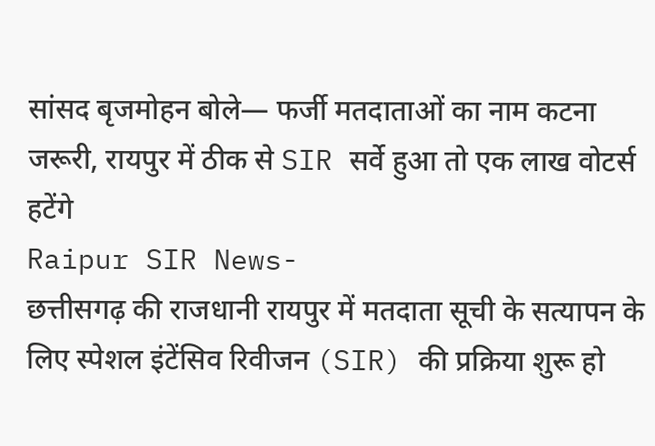सांसद बृजमोहन बोले— फर्जी मतदाताओं का नाम कटना जरूरी, रायपुर में ठीक से SIR सर्वे हुआ तो एक लाख वोटर्स हटेंगे
Raipur SIR News-
छत्तीसगढ़ की राजधानी रायपुर में मतदाता सूची के सत्यापन के लिए स्पेशल इंटेंसिव रिवीजन (SIR) की प्रक्रिया शुरू हो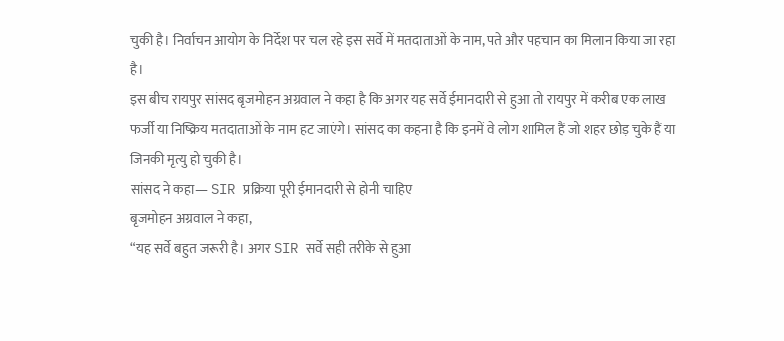चुकी है। निर्वाचन आयोग के निर्देश पर चल रहे इस सर्वे में मतदाताओं के नाम, पते और पहचान का मिलान किया जा रहा है।
इस बीच रायपुर सांसद बृजमोहन अग्रवाल ने कहा है कि अगर यह सर्वे ईमानदारी से हुआ तो रायपुर में करीब एक लाख फर्जी या निष्क्रिय मतदाताओं के नाम हट जाएंगे। सांसद का कहना है कि इनमें वे लोग शामिल हैं जो शहर छोड़ चुके हैं या जिनकी मृत्यु हो चुकी है।
सांसद ने कहा— SIR प्रक्रिया पूरी ईमानदारी से होनी चाहिए
बृजमोहन अग्रवाल ने कहा,
“यह सर्वे बहुत जरूरी है। अगर SIR सर्वे सही तरीके से हुआ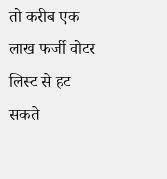तो करीब एक लाख फर्जी वोटर लिस्ट से हट सकते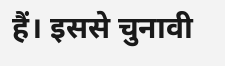हैं। इससे चुनावी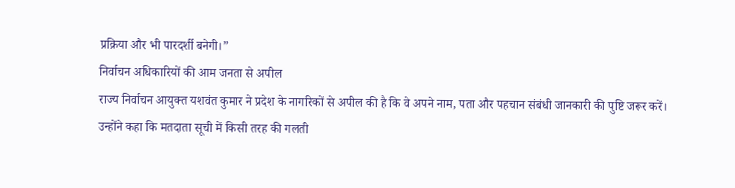प्रक्रिया और भी पारदर्शी बनेगी।”
निर्वाचन अधिकारियों की आम जनता से अपील
राज्य निर्वाचन आयुक्त यशवंत कुमार ने प्रदेश के नागरिकों से अपील की है कि वे अपने नाम, पता और पहचान संबंधी जानकारी की पुष्टि जरूर करें।
उन्होंने कहा कि मतदाता सूची में किसी तरह की गलती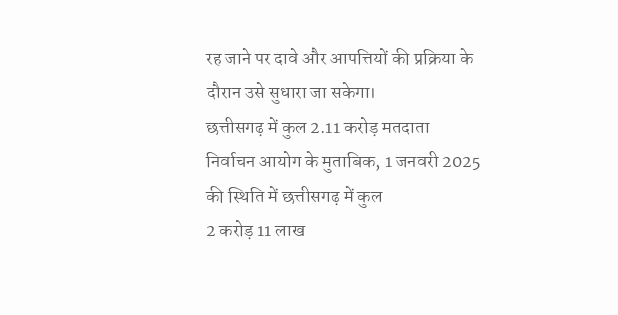रह जाने पर दावे और आपत्तियों की प्रक्रिया के दौरान उसे सुधारा जा सकेगा।
छत्तीसगढ़ में कुल 2.11 करोड़ मतदाता
निर्वाचन आयोग के मुताबिक, 1 जनवरी 2025 की स्थिति में छत्तीसगढ़ में कुल
2 करोड़ 11 लाख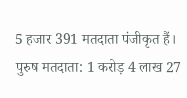5 हजार 391 मतदाता पंजीकृत हैं।
पुरुष मतदाता: 1 करोड़ 4 लाख 27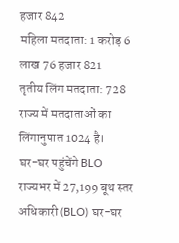हजार 842
महिला मतदाता: 1 करोड़ 6 लाख 76 हजार 821
तृतीय लिंग मतदाता: 728
राज्य में मतदाताओं का लिंगानुपात 1024 है।
घर-घर पहुंचेंगे BLO
राज्यभर में 27,199 बूथ स्तर अधिकारी (BLO) घर-घर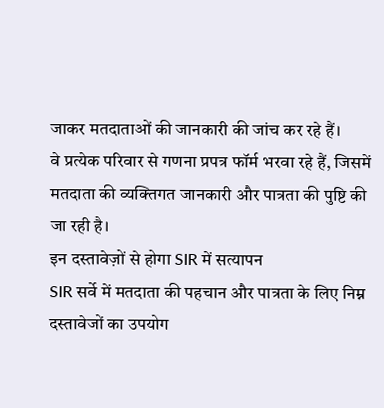जाकर मतदाताओं की जानकारी की जांच कर रहे हैं।
वे प्रत्येक परिवार से गणना प्रपत्र फॉर्म भरवा रहे हैं, जिसमें मतदाता की व्यक्तिगत जानकारी और पात्रता की पुष्टि की जा रही है।
इन दस्तावेज़ों से होगा SIR में सत्यापन
SIR सर्वे में मतदाता की पहचान और पात्रता के लिए निम्न दस्तावेजों का उपयोग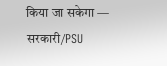किया जा सकेगा —
सरकारी/PSU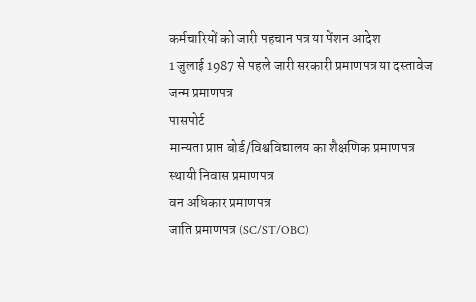कर्मचारियों को जारी पहचान पत्र या पेंशन आदेश
1 जुलाई 1987 से पहले जारी सरकारी प्रमाणपत्र या दस्तावेज
जन्म प्रमाणपत्र
पासपोर्ट
मान्यता प्राप्त बोर्ड/विश्वविद्यालय का शैक्षणिक प्रमाणपत्र
स्थायी निवास प्रमाणपत्र
वन अधिकार प्रमाणपत्र
जाति प्रमाणपत्र (SC/ST/OBC)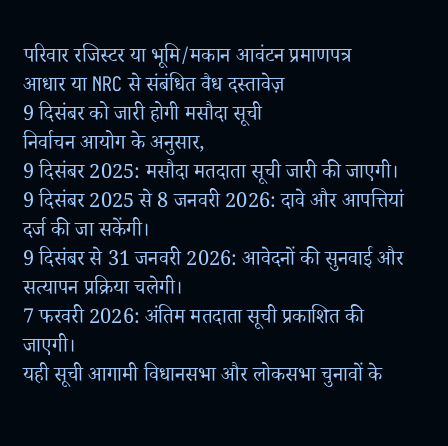परिवार रजिस्टर या भूमि/मकान आवंटन प्रमाणपत्र
आधार या NRC से संबंधित वैध दस्तावेज़
9 दिसंबर को जारी होगी मसौदा सूची
निर्वाचन आयोग के अनुसार,
9 दिसंबर 2025: मसौदा मतदाता सूची जारी की जाएगी।
9 दिसंबर 2025 से 8 जनवरी 2026: दावे और आपत्तियां दर्ज की जा सकेंगी।
9 दिसंबर से 31 जनवरी 2026: आवेदनों की सुनवाई और सत्यापन प्रक्रिया चलेगी।
7 फरवरी 2026: अंतिम मतदाता सूची प्रकाशित की जाएगी।
यही सूची आगामी विधानसभा और लोकसभा चुनावों के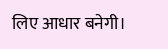लिए आधार बनेगी।